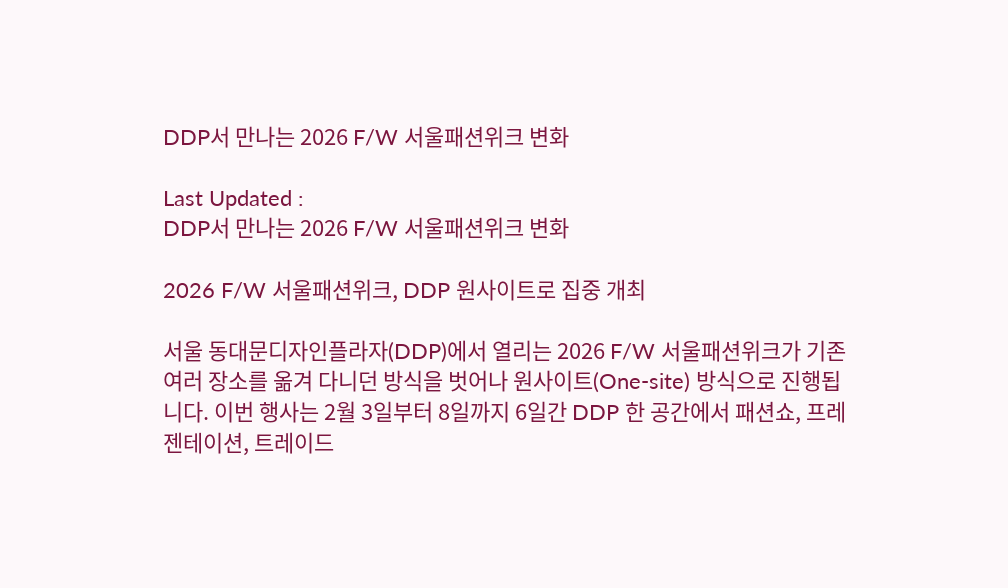DDP서 만나는 2026 F/W 서울패션위크 변화

Last Updated :
DDP서 만나는 2026 F/W 서울패션위크 변화

2026 F/W 서울패션위크, DDP 원사이트로 집중 개최

서울 동대문디자인플라자(DDP)에서 열리는 2026 F/W 서울패션위크가 기존 여러 장소를 옮겨 다니던 방식을 벗어나 원사이트(One-site) 방식으로 진행됩니다. 이번 행사는 2월 3일부터 8일까지 6일간 DDP 한 공간에서 패션쇼, 프레젠테이션, 트레이드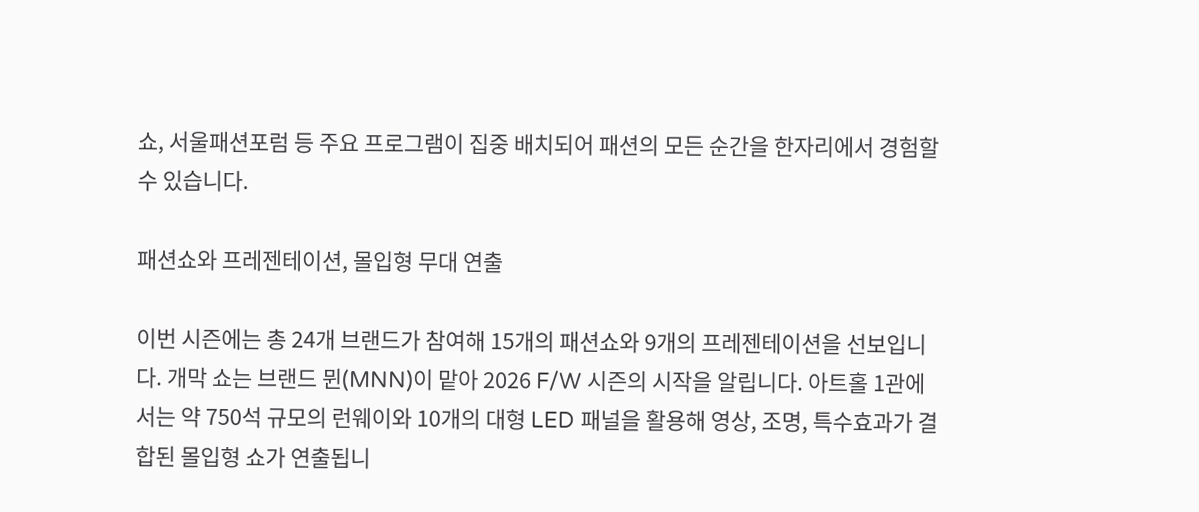쇼, 서울패션포럼 등 주요 프로그램이 집중 배치되어 패션의 모든 순간을 한자리에서 경험할 수 있습니다.

패션쇼와 프레젠테이션, 몰입형 무대 연출

이번 시즌에는 총 24개 브랜드가 참여해 15개의 패션쇼와 9개의 프레젠테이션을 선보입니다. 개막 쇼는 브랜드 뮌(MNN)이 맡아 2026 F/W 시즌의 시작을 알립니다. 아트홀 1관에서는 약 750석 규모의 런웨이와 10개의 대형 LED 패널을 활용해 영상, 조명, 특수효과가 결합된 몰입형 쇼가 연출됩니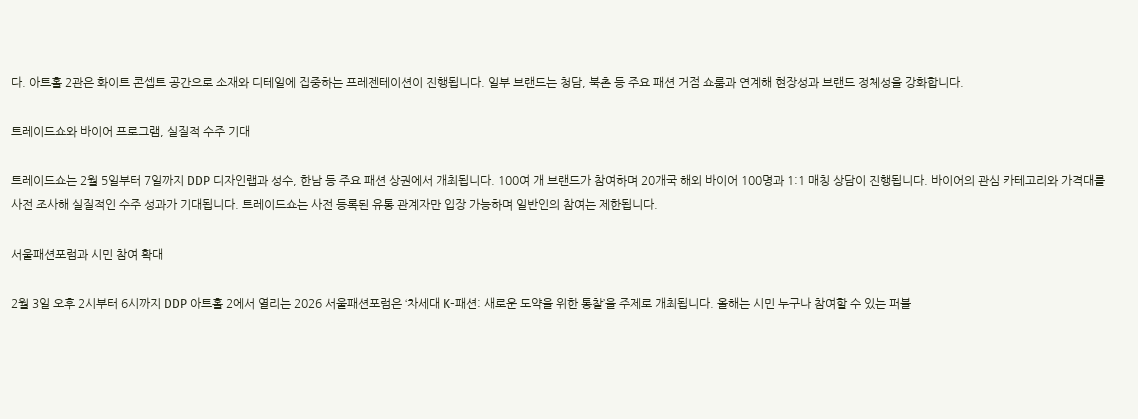다. 아트홀 2관은 화이트 콘셉트 공간으로 소재와 디테일에 집중하는 프레젠테이션이 진행됩니다. 일부 브랜드는 청담, 북촌 등 주요 패션 거점 쇼룸과 연계해 현장성과 브랜드 정체성을 강화합니다.

트레이드쇼와 바이어 프로그램, 실질적 수주 기대

트레이드쇼는 2월 5일부터 7일까지 DDP 디자인랩과 성수, 한남 등 주요 패션 상권에서 개최됩니다. 100여 개 브랜드가 참여하며 20개국 해외 바이어 100명과 1:1 매칭 상담이 진행됩니다. 바이어의 관심 카테고리와 가격대를 사전 조사해 실질적인 수주 성과가 기대됩니다. 트레이드쇼는 사전 등록된 유통 관계자만 입장 가능하며 일반인의 참여는 제한됩니다.

서울패션포럼과 시민 참여 확대

2월 3일 오후 2시부터 6시까지 DDP 아트홀 2에서 열리는 2026 서울패션포럼은 ‘차세대 K-패션: 새로운 도약을 위한 통찰’을 주제로 개최됩니다. 올해는 시민 누구나 참여할 수 있는 퍼블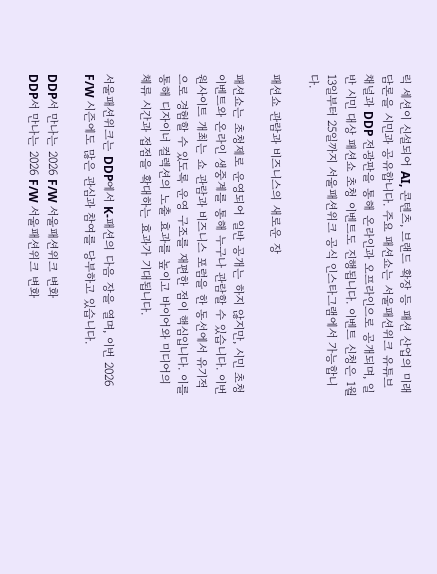릭 세션이 신설되어 AI, 콘텐츠, 브랜드 확장 등 패션 산업의 미래 담론을 시민과 공유합니다. 주요 패션쇼는 서울패션위크 유튜브 채널과 DDP 전광판을 통해 온라인과 오프라인으로 공개되며, 일반 시민 대상 패션쇼 초청 이벤트도 진행됩니다. 이벤트 신청은 1월 13일부터 25일까지 서울패션위크 공식 인스타그램에서 가능합니다.

패션쇼 관람과 비즈니스의 새로운 장

패션쇼는 초청제로 운영되어 일반 공개는 하지 않지만, 시민 초청 이벤트와 온라인 생중계를 통해 누구나 관람할 수 있습니다. 이번 원사이트 개최는 쇼 관람과 비즈니스 포럼을 한 동선에서 유기적으로 경험할 수 있도록 운영 구조를 재편한 점이 핵심입니다. 이를 통해 디자이너 컬렉션의 노출 효과를 높이고 바이어와 미디어의 체류 시간과 접점을 확대하는 효과가 기대됩니다.

서울패션위크는 DDP에서 K-패션의 다음 장을 열며, 이번 2026 F/W 시즌에도 많은 관심과 참여를 당부하고 있습니다.

DDP서 만나는 2026 F/W 서울패션위크 변화
DDP서 만나는 2026 F/W 서울패션위크 변화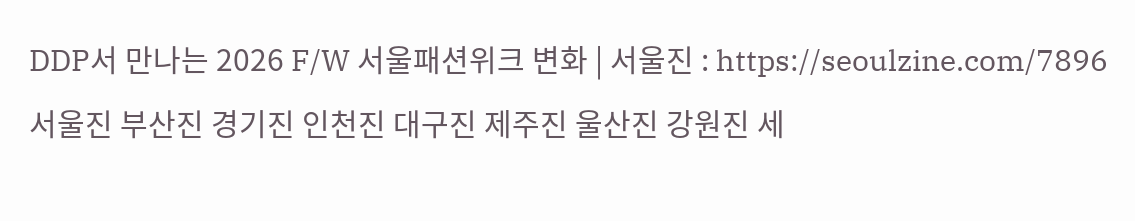DDP서 만나는 2026 F/W 서울패션위크 변화 | 서울진 : https://seoulzine.com/7896
서울진 부산진 경기진 인천진 대구진 제주진 울산진 강원진 세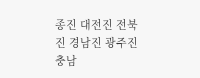종진 대전진 전북진 경남진 광주진 충남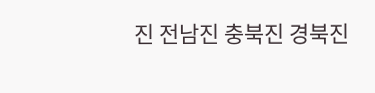진 전남진 충북진 경북진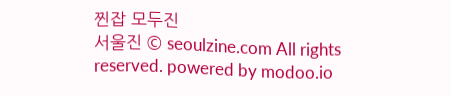찐잡 모두진
서울진 © seoulzine.com All rights reserved. powered by modoo.io